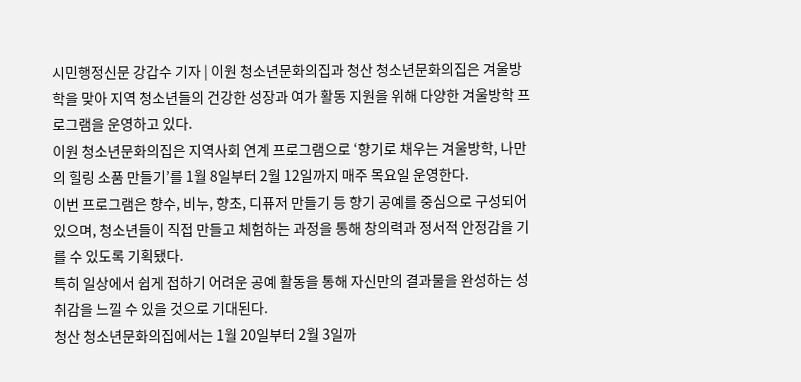시민행정신문 강갑수 기자 | 이원 청소년문화의집과 청산 청소년문화의집은 겨울방학을 맞아 지역 청소년들의 건강한 성장과 여가 활동 지원을 위해 다양한 겨울방학 프로그램을 운영하고 있다.
이원 청소년문화의집은 지역사회 연계 프로그램으로 ‘향기로 채우는 겨울방학, 나만의 힐링 소품 만들기’를 1월 8일부터 2월 12일까지 매주 목요일 운영한다.
이번 프로그램은 향수, 비누, 향초, 디퓨저 만들기 등 향기 공예를 중심으로 구성되어 있으며, 청소년들이 직접 만들고 체험하는 과정을 통해 창의력과 정서적 안정감을 기를 수 있도록 기획됐다.
특히 일상에서 쉽게 접하기 어려운 공예 활동을 통해 자신만의 결과물을 완성하는 성취감을 느낄 수 있을 것으로 기대된다.
청산 청소년문화의집에서는 1월 20일부터 2월 3일까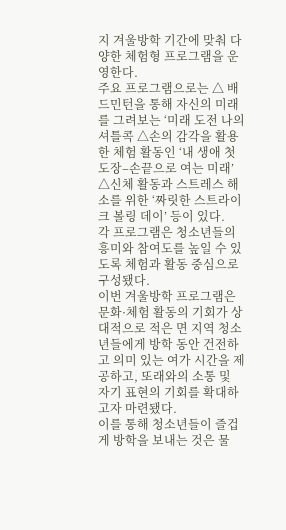지 겨울방학 기간에 맞춰 다양한 체험형 프로그램을 운영한다.
주요 프로그램으로는 △ 배드민턴을 통해 자신의 미래를 그려보는 ‘미래 도전 나의 셔틀콕 △손의 감각을 활용한 체험 활동인 ‘내 생애 첫 도장–손끝으로 여는 미래’ △신체 활동과 스트레스 해소를 위한 ‘짜릿한 스트라이크 볼링 데이’ 등이 있다.
각 프로그램은 청소년들의 흥미와 참여도를 높일 수 있도록 체험과 활동 중심으로 구성됐다.
이번 겨울방학 프로그램은 문화·체험 활동의 기회가 상대적으로 적은 면 지역 청소년들에게 방학 동안 건전하고 의미 있는 여가 시간을 제공하고, 또래와의 소통 및 자기 표현의 기회를 확대하고자 마련됐다.
이를 통해 청소년들이 즐겁게 방학을 보내는 것은 물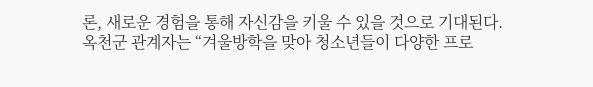론, 새로운 경험을 통해 자신감을 키울 수 있을 것으로 기대된다.
옥천군 관계자는 “겨울방학을 맞아 청소년들이 다양한 프로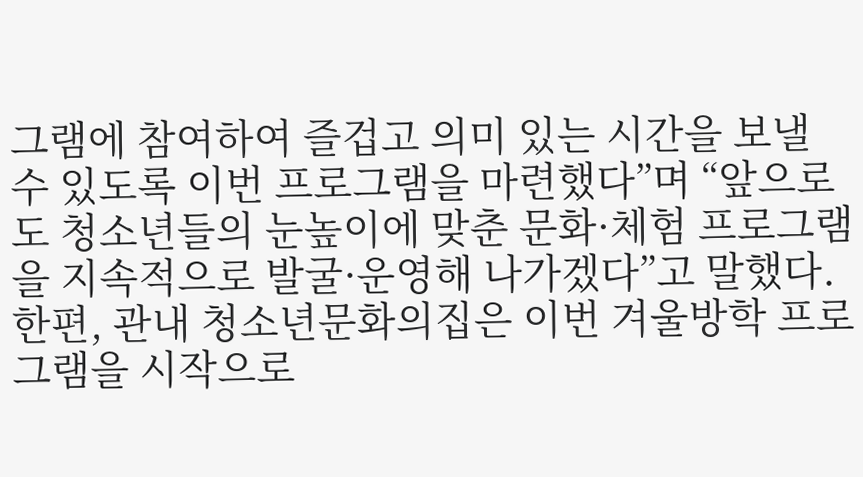그램에 참여하여 즐겁고 의미 있는 시간을 보낼 수 있도록 이번 프로그램을 마련했다”며 “앞으로도 청소년들의 눈높이에 맞춘 문화·체험 프로그램을 지속적으로 발굴·운영해 나가겠다”고 말했다.
한편, 관내 청소년문화의집은 이번 겨울방학 프로그램을 시작으로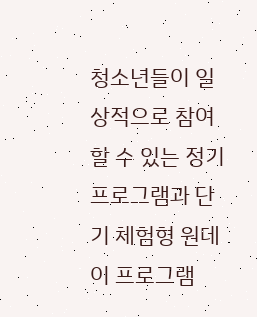청소년들이 일상적으로 참여할 수 있는 정기 프로그램과 단기 체험형 원데이 프로그램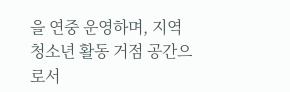을 연중 운영하며, 지역 청소년 활동 거점 공간으로서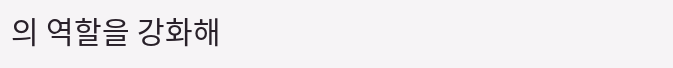의 역할을 강화해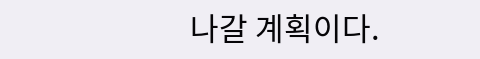나갈 계획이다.